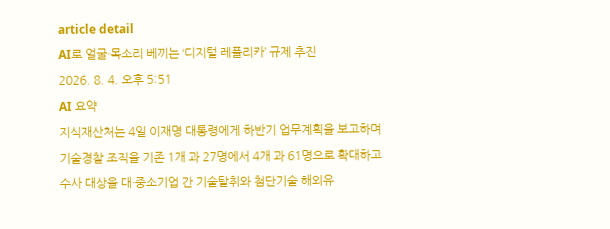article detail
AI로 얼굴·목소리 베끼는 ‘디지털 레플리카’ 규제 추진
2026. 8. 4. 오후 5:51
AI 요약
지식재산처는 4일 이재명 대통령에게 하반기 업무계획을 보고하며 기술경찰 조직을 기존 1개 과 27명에서 4개 과 61명으로 확대하고 수사 대상을 대·중소기업 간 기술탈취와 첨단기술 해외유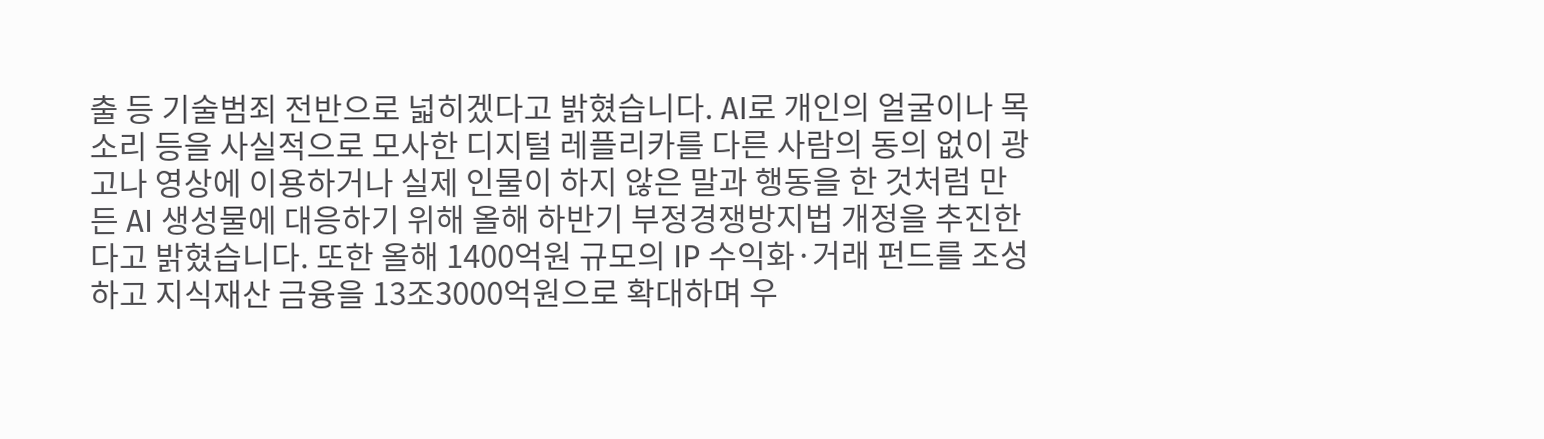출 등 기술범죄 전반으로 넓히겠다고 밝혔습니다. AI로 개인의 얼굴이나 목소리 등을 사실적으로 모사한 디지털 레플리카를 다른 사람의 동의 없이 광고나 영상에 이용하거나 실제 인물이 하지 않은 말과 행동을 한 것처럼 만든 AI 생성물에 대응하기 위해 올해 하반기 부정경쟁방지법 개정을 추진한다고 밝혔습니다. 또한 올해 1400억원 규모의 IP 수익화·거래 펀드를 조성하고 지식재산 금융을 13조3000억원으로 확대하며 우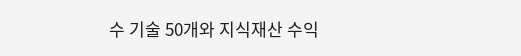수 기술 50개와 지식재산 수익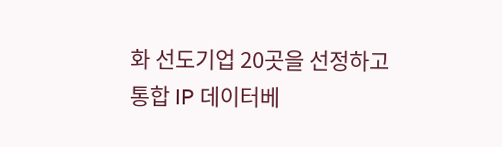화 선도기업 20곳을 선정하고 통합 IP 데이터베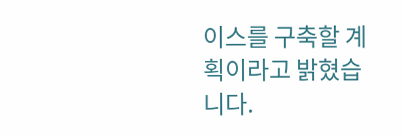이스를 구축할 계획이라고 밝혔습니다.